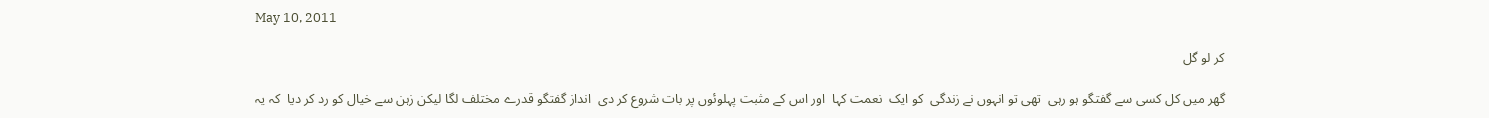May 10, 2011

کر لو گل

گھر میں کل کسی سے گفتگو ہو رہی  تھی تو انہوں نے زندگی  کو ایک  نعمت کہا  اور اس کے مثبت پہلوئوں پر بات شروع کر دی  انداز گفتگو قدرے مختلف لگا لیکن زہن سے خیال کو رد کر دیا  کہ یہ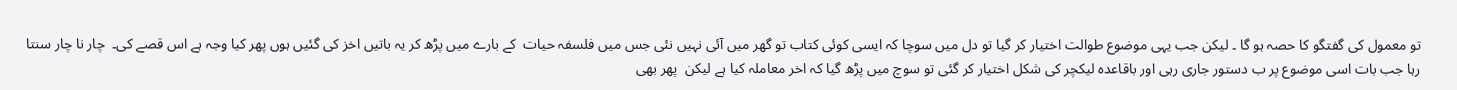تو معمول کی گفتگو کا حصہ ہو گا ۔ لیکن جب یہی موضوع طوالت اختیار کر گیا تو دل میں سوچا کہ ایسی کوئی کتاب تو گھر میں آئی نہیں نئی جس میں فلسفہ حیات  کے بارے میں پڑھ کر یہ باتیں اخز کی گئیں ہوں پھر کیا وجہ ہے اس قصے کی۔  چار نا چار سنتا رہا جب بات اسی موضوع پر ب دستور جاری رہی اور باقاعدہ لیکچر کی شکل اختیار کر گئی تو سوچ میں پڑھ گیا کہ اخر معاملہ کیا ہے لیکن  پھر بھی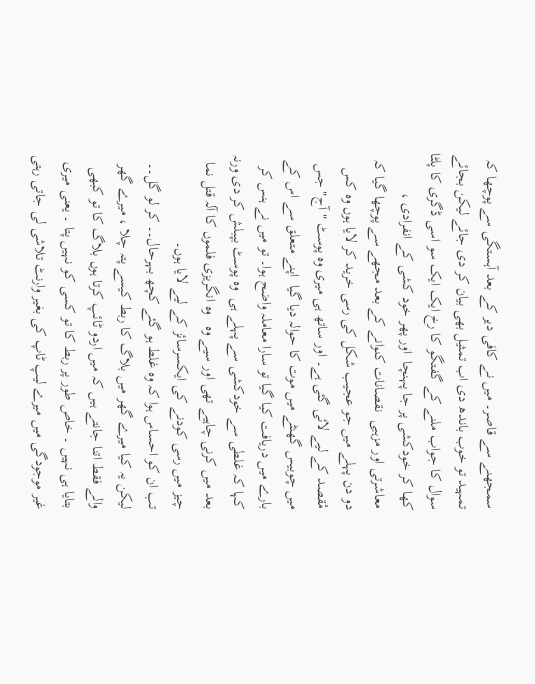سمجھنے سے قاصر۔ میں نے کافی دیر کے بعد آہستگی سے پوچھا کہ تمہید تو خوب باندھ دی اب تمثیل بھی بیان کر دی جائے لیکن بجائے  سوال کا جواب ملنے کے گفتگو کا رخ ایک ایک سو اسی ڈگری کا پلٹا کھا کر خودکشی پر جا پہنچا  اور پھر خود کشی کے انفرادی ، معاشرتی اور مزہبی  نقصانات کنوانے کے بعد مجھے سے پوچھا گیا کہ دو دن پہلے میں جو عجیب شکل کی رسی خرید کر لایا ہوں وہ کس مْقصد کے لیے لائی گئی ہے۔ اور ساتھ ہی میری وہ پوسٹ "آج" جس میں چوبیس گھنٹے میں موت کا حوالہ دیا گیا  اپنے متعلق سے اس کے بارے میں دریافت کیا گیا تو سارا معاملہ واضح ہوا۔ تو میں نے ہنس کر کہا کہ غلطی سے خودکشی سے پہلے ہی  وہ پوسٹ بپبلش کر دی ورنہ بعد میں کرنی چاہیے تھی اور سیے وہ   وہ انگریزی فلموں کا آلہ قتل نما چیز میں رسی کودنے کی ایکسرسائز کے لیے لایا ہوں۔
تب ان کو احساس ہوا کہ وہ غلط ہو گئے کچھ بہرحال۔۔ کر لو گل۔۔
لیکن یہ کیا میرے گھر میں بلاگ کا ربط کیسے پتہ چلا ، میرے گھر والے فقط اتنا جانتے ہیں کہ میں اردو ٹائپ کرتا ہوں بلاگ کا تو کبھی بتایا ہی نہیں ۔ خاص طور پر ربط کا تو کسی کو نہیں پتا ۔ یعنی میری غیر موجودگی میں میرے لیپ ٹاپ کی بغیر وارنٹ تلاشی لی جاتی رہتی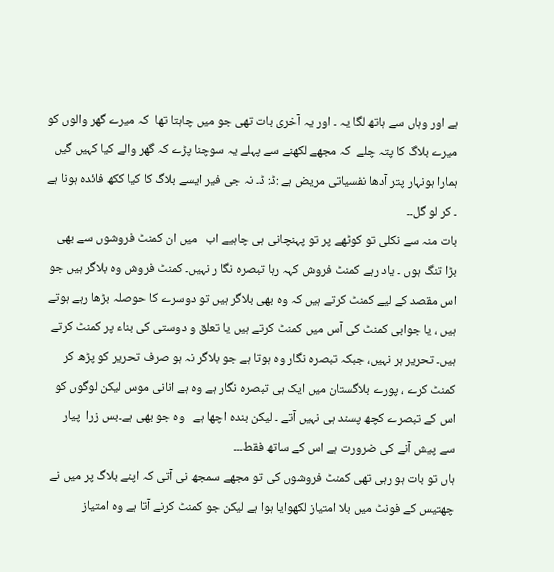ہے اور وہاں سے ہاتھ لگا یہ ۔ اور یہ آخری بات تھی جو میں چاہتا تھا  کہ میرے گھر والوں کو میرے بلاگ کا پتہ چلے  کہ مجھے لکھنے سے پہلے یہ سوچنا پڑے کہ گھر والے کیا کہیں گیں ہمارا ہونہار پتر آدھا نفسیاتی مریض ہے :ڈ: ڈ۔ نہ جی فیر ایسے بلاگ کا کیا ککھ فائدہ ہونا ہے ۔ کر لو گل۔۔
بات منہ سے نکلی تو کوٹھے پر تو پہنچانی ہی چاہیے اب   میں ان کمنٹ فروشوں سے بھی بڑا تنگ ہوں ۔ یاد رہے کمنٹ فروش کہہ رہا تبصرہ نگا ر نہیں۔ کمنٹ فروش وہ بلاگر ہیں جو اس مقصد کے لیے کمنٹ کرتے ہیں کہ وہ بھی بلاگر ہیں تو دوسرے کا حوصلہ بڑھا رہے ہوتے ہیں ، یا جوابی کمنٹ کی آس میں کمنٹ کرتے ہیں یا تعلق و دوستی کی بناء پر کمنٹ کرتے ہیں۔ تحریر ہر نہیں، جبکہ تبصرہ نگار وہ ہوتا ہے جو بلاگر نہ ہو صرف تحریر کو پڑھ کر کمنٹ کرے ، پورے بلاگستان میں ایک ہی تبصرہ نگار ہے وہ ہے انانی موس لیکن لوگوں کو اس کے تبصرے کچھ پسند ہی نہیں آتے ۔ لیکن بندہ اچھا ہے   وہ جو بھی ہے۔بس زرا  پیار سے پیش آنے کی ضرورت ہے اس کے ساتھ فقط۔۔۔
ہاں تو بات ہو رہی تھی کمنٹ فروشوں کی تو مجھے سمجھ نی آتی کہ اپنے بلاگ پر میں نے چھتیس کے فونٹ میں بلا امتیاز لکھوایا ہوا ہے لیکن جو کمنٹ کرنے آتا ہے وہ امتیاز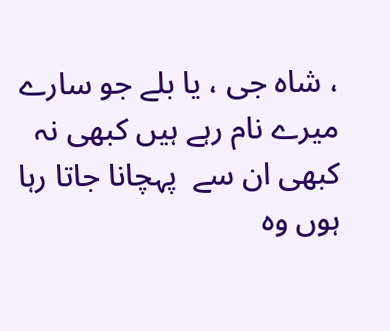، شاہ جی ، یا بلے جو سارے میرے نام رہے ہیں کبھی نہ کبھی ان سے  پہچانا جاتا رہا ہوں وہ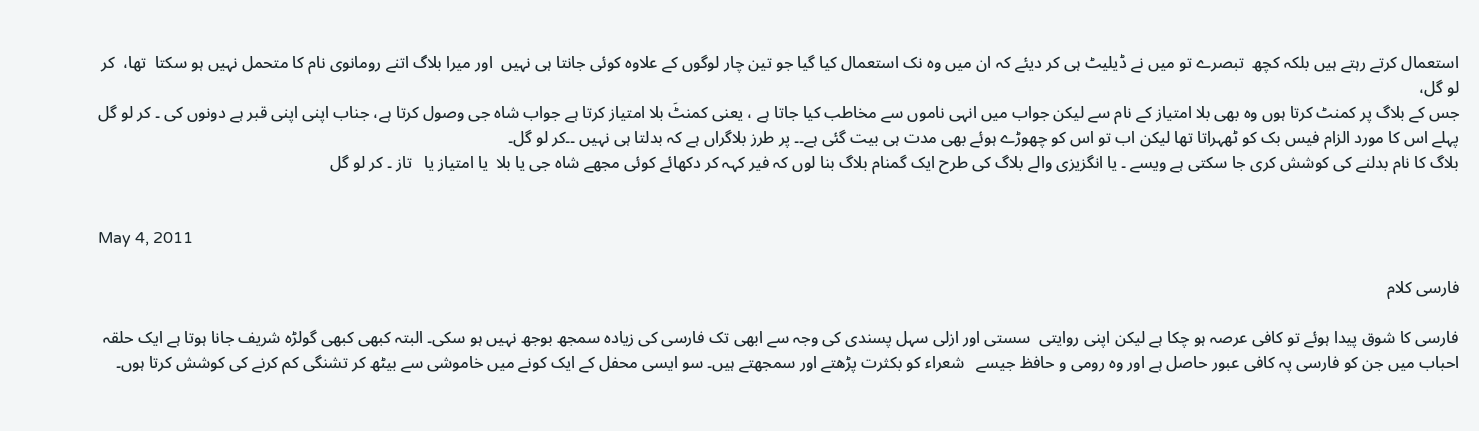استعمال کرتے رہتے ہیں بلکہ کچھ  تبصرے تو میں نے ڈیلیٹ ہی کر دیئے کہ ان میں وہ نک استعمال کیا گیا جو تین چار لوگوں کے علاوہ کوئی جانتا ہی نہیں  اور میرا بلاگ اتنے رومانوی نام کا متحمل نہیں ہو سکتا  تھا،  کر لو گل،
جس کے بلاگ پر کمنٹ کرتا ہوں وہ بھی بلا امتیاز کے نام سے لیکن جواب میں انہی ناموں سے مخاطب کیا جاتا ہے ، یعنی کمنٹَ بلا امتیاز کرتا ہے جواب شاہ جی وصول کرتا ہے، جناب اپنی اپنی قبر ہے دونوں کی ۔ کر لو گل
پہلے اس کا مورد الزام فیس بک کو ٹھہراتا تھا لیکن اب تو اس کو چھوڑے ہوئے بھی مدت ہی بیت گئی ہے۔۔ پر طرز بلاگراں ہے کہ بدلتا ہی نہیں ۔۔کر لو گل۔
بلاگ کا نام بدلنے کی کوشش کری جا سکتی ہے ویسے ۔ یا انگزیزی والے بلاگ کی طرح ایک گمنام بلاگ بنا لوں کہ فیر کہہ کر دکھائے کوئی مجھے شاہ جی یا بلا  یا امتیاز یا   تاز ۔ کر لو گل


May 4, 2011

فارسی کلام

فارسی کا شوق پیدا ہوئے تو کافی عرصہ ہو چکا ہے لیکن اپنی روایتی  سستی اور ازلی سہل پسندی کی وجہ سے ابھی تک فارسی کی زیادہ سمجھ بوجھ نہیں ہو سکی۔ البتہ کبھی کبھی گولڑہ شریف جانا ہوتا ہے ایک حلقہ احباب میں جن کو فارسی پہ کافی عبور حاصل ہے اور وہ رومی و حافظ جیسے   شعراء کو بکثرت پڑھتے اور سمجھتے ہیں۔ سو ایسی محفل کے ایک کونے میں خاموشی سے بیٹھ کر تشنگی کم کرنے کی کوشش کرتا ہوں۔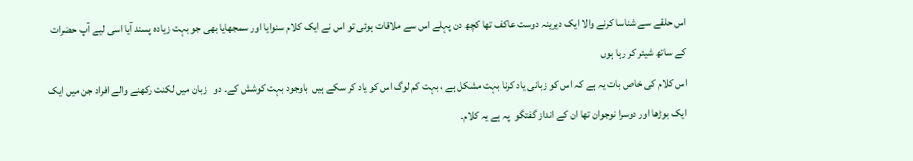اس حلقے سے شناسا کرنے والا ایک دیرینہ دوست عاکف تھا کچھ دن پہلے اس سے ملاقات ہوئی تو اس نے ایک کلام سنوایا اور سمجھایا بھی جو بہت زیادہ پسند آیا اسی لیے آپ حضرات کے ساتھ شیئر کر رہا ہوں
اس کلام کی خاص بات یہ ہے کہ اس کو زبانی یاد کرنا بہت مشکل ہے ، بہت کم لوگ اس کو یاد کر سکے ہیں  باوجود بہت کوشش کے۔ دو   زبان میں لکنت رکھنے والے افراد جن میں ایک ایک بوڑھا اور دوسرا نوجوان تھا ان کے انداز گفتگو  پہ ہے یہ کلام۔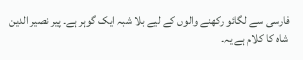فارسی سے لگائو رکھنے والوں کے لیے بلا شبہ ایک گوہر ہے۔ پیر نصیر الدین شاہ کا کلام ہے یہ۔